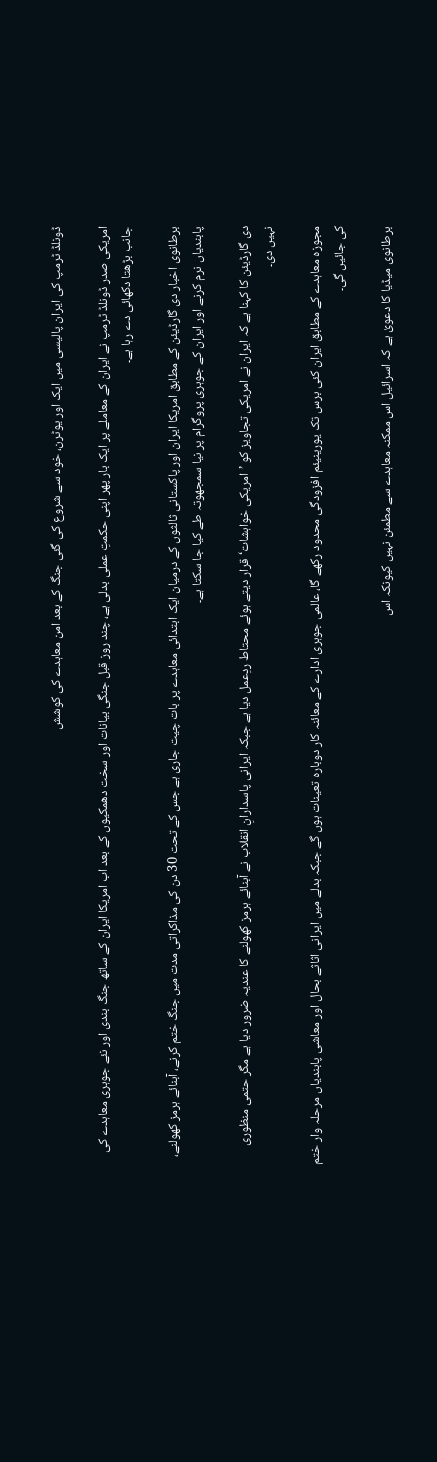ڈونلڈ ٹرمپ کی ایران پالیسی میں ایک اور یوٹرن، خود سے شروع کی گئی جنگ کے بعد امن معاہدے کی کوشش

امریکی صدر ڈونلڈ ٹرمپ نے ایران کے معاملے پر ایک بار پھر اپنی حکمتِ عملی بدلی ہے، چند روز قبل جنگی بیانات اور سخت دھمکیوں کے بعد اب امریکا ایران کے ساتھ جنگ بندی اور نئے جوہری معاہدے کی جانب بڑھتا دکھائی دے رہا ہے۔

برطانوی اخبار دی گارڈیئن کے مطابق امریکا ایران اور پاکستانی ثالثوں کے درمیان ایک ابتدائی معاہدے پر بات چیت جاری ہے جس کے تحت 30 دن کی مذاکراتی مدت میں جنگ ختم کرنے، آبنائے ہرمز کھولنے، پابندیاں نرم کرنے اور ایران کے جوہری پروگرام پر نیا سمجھوتہ طے کیا جا سکتا ہے۔

دی گارڈیئن کا کہنا ہے کہ ایران نے امریکی تجاویز کو ’امریکی خواہشات‘ قرار دیتے ہوئے محتاط ردِعمل دیا ہے جبکہ ایرانی پاسدارانِ انقلاب نے آبنائے ہرمز کھولنے کا عندیہ ضرور دیا ہے مگر حتمی منظوری نہیں دی۔

مجوزہ معاہدے کے مطابق ایران کئی برس تک یورینیئم افزودگی محدود رکھے گا، عالمی جوہری ادارے کے معائنہ کار دوبارہ تعینات ہوں گے جبکہ بدلے میں ایرانی اثاثے بحال اور معاشی پابندیاں مرحلہ وار ختم کی جائیں گی۔

برطانوی میڈیا کا دعویٰ ہے کہ اسرائیل اس ممکنہ معاہدے سے مطمئن نہیں کیونکہ اس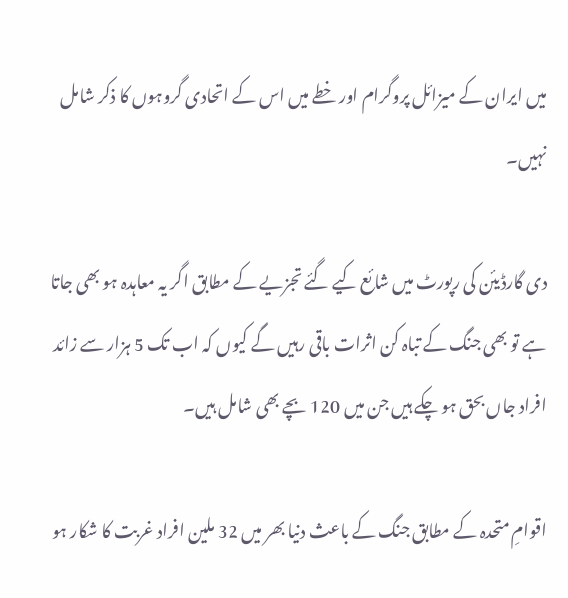میں ایران کے میزائل پروگرام اور خطے میں اس کے اتحادی گروہوں کا ذکر شامل نہیں۔

دی گارڈیئن کی رپورٹ میں شائع کیے گئے تجزیے کے مطابق اگر یہ معاہدہ ہو بھی جاتا ہے تو بھی جنگ کے تباہ کن اثرات باقی رہیں گے کیوں کہ اب تک 5 ہزار سے زائد افراد جاں بحق ہو چکے ہیں جن میں 120 بچے بھی شامل ہیں۔

اقوامِ متحدہ کے مطابق جنگ کے باعث دنیا بھر میں 32 ملین افراد غربت کا شکار ہو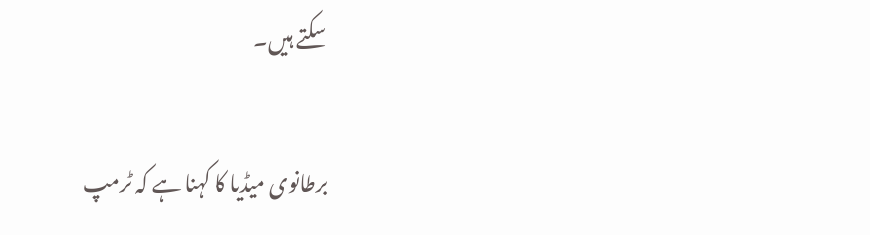سکتے ہیں۔

برطانوی میڈیا کا کہنا ہے کہ ٹرمپ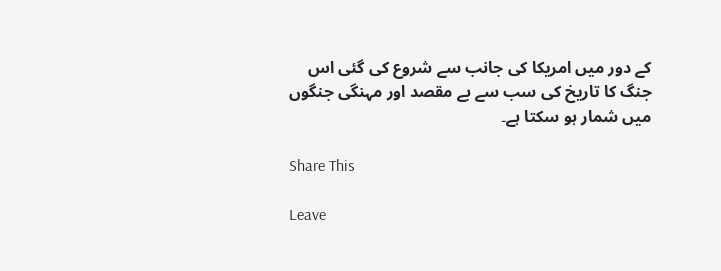کے دور میں امریکا کی جانب سے شروع کی گئی اس جنگ کا تاریخ کی سب سے بے مقصد اور مہنگی جنگوں میں شمار ہو سکتا ہے۔

Share This

Leave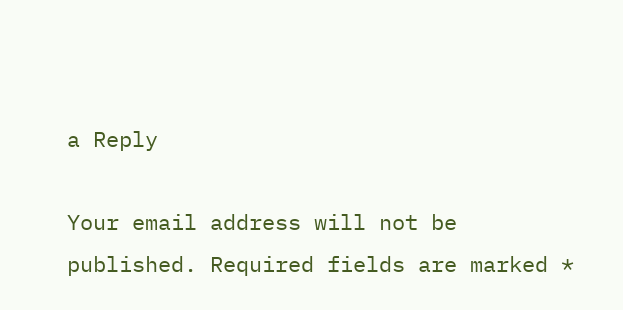a Reply

Your email address will not be published. Required fields are marked *